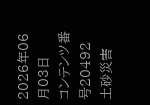2026年06月03日
コンテンツ番号20492
土砂災害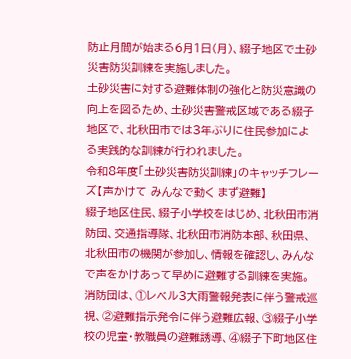防止月間が始まる6月1日(月)、綴子地区で土砂災害防災訓練を実施しました。
土砂災害に対する避難体制の強化と防災意識の向上を図るため、土砂災害警戒区域である綴子地区で、北秋田市では3年ぶりに住民参加による実践的な訓練が行われました。
令和8年度「土砂災害防災訓練」のキャッチフレーズ【声かけて みんなで動く まず避難】
綴子地区住民、綴子小学校をはじめ、北秋田市消防団、交通指導隊、北秋田市消防本部、秋田県、北秋田市の機関が参加し、情報を確認し、みんなで声をかけあって早めに避難する訓練を実施。
消防団は、①レベル3大雨警報発表に伴う警戒巡視、②避難指示発令に伴う避難広報、③綴子小学校の児童・教職員の避難誘導、④綴子下町地区住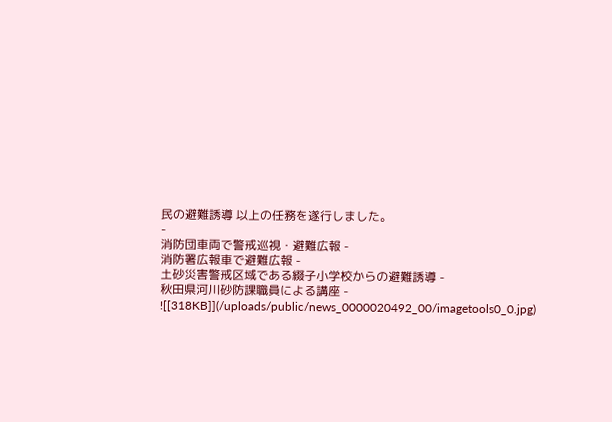民の避難誘導 以上の任務を遂行しました。
-
消防団車両で警戒巡視・避難広報 -
消防署広報車で避難広報 -
土砂災害警戒区域である綴子小学校からの避難誘導 -
秋田県河川砂防課職員による講座 -
![[318KB]](/uploads/public/news_0000020492_00/imagetools0_0.jpg)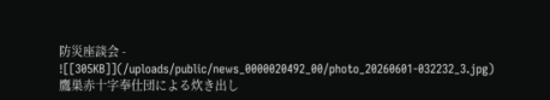防災座談会 -
![[305KB]](/uploads/public/news_0000020492_00/photo_20260601-032232_3.jpg)
鷹巣赤十字奉仕団による炊き出し